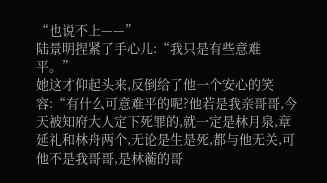“也说不上——”
陆景明捏紧了手心儿:“我只是有些意难平。”
她这才仰起头来,反倒给了他一个安心的笑容:“有什么可意难平的呢?他若是我亲哥哥,今天被知府大人定下死罪的,就一定是林月泉,章延礼和林舟两个,无论是生是死,都与他无关,可他不是我哥哥,是林蘅的哥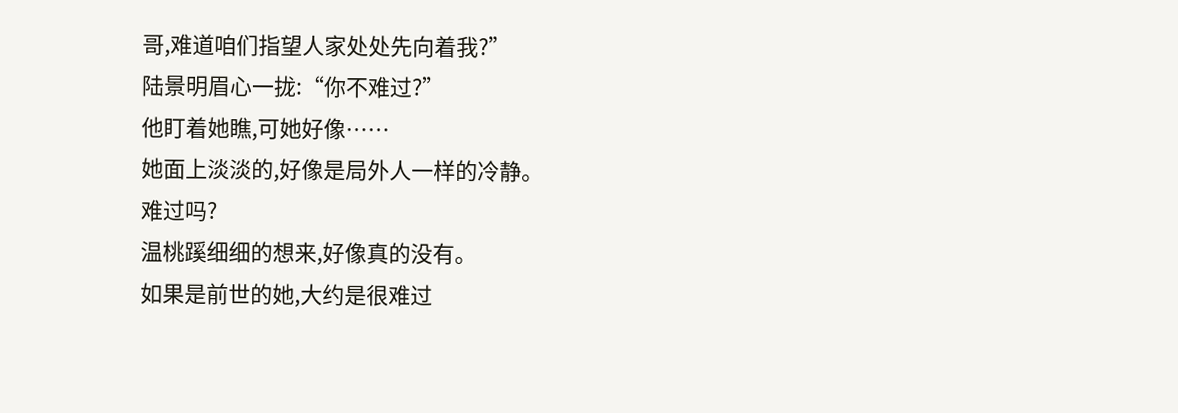哥,难道咱们指望人家处处先向着我?”
陆景明眉心一拢:“你不难过?”
他盯着她瞧,可她好像……
她面上淡淡的,好像是局外人一样的冷静。
难过吗?
温桃蹊细细的想来,好像真的没有。
如果是前世的她,大约是很难过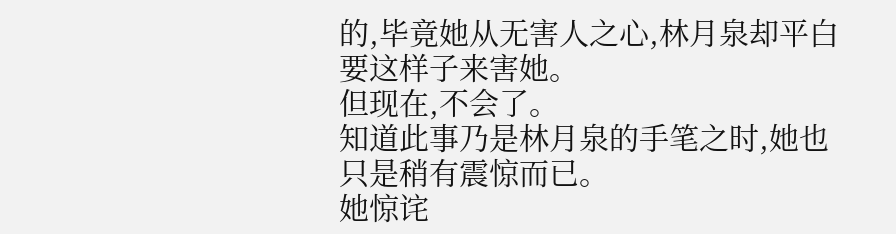的,毕竟她从无害人之心,林月泉却平白要这样子来害她。
但现在,不会了。
知道此事乃是林月泉的手笔之时,她也只是稍有震惊而已。
她惊诧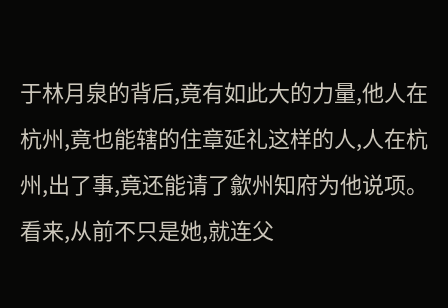于林月泉的背后,竟有如此大的力量,他人在杭州,竟也能辖的住章延礼这样的人,人在杭州,出了事,竟还能请了歙州知府为他说项。
看来,从前不只是她,就连父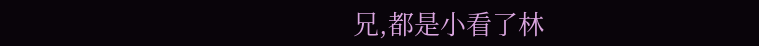兄,都是小看了林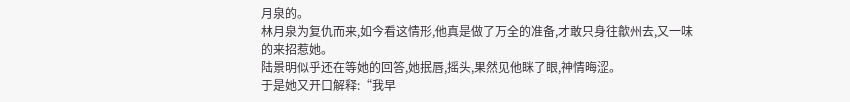月泉的。
林月泉为复仇而来,如今看这情形,他真是做了万全的准备,才敢只身往歙州去,又一味的来招惹她。
陆景明似乎还在等她的回答,她抿唇,摇头,果然见他眯了眼,神情晦涩。
于是她又开口解释:“我早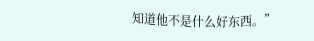知道他不是什么好东西。”